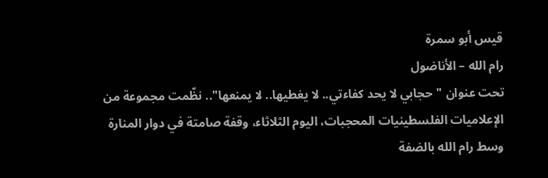قيس أبو سمرة
رام الله – الأناضول
تحت عنوان "حجابي لا يحد كفاءتي.. لا يغطيها.. لا يمنعها".. نظّمت مجموعة من الإعلاميات الفلسطينيات المحجبات، اليوم الثلاثاء، وقفة صامتة في دوار المنارة وسط رام الله بالضفة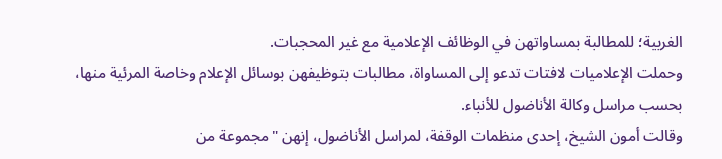الغربية؛ للمطالبة بمساواتهن في الوظائف الإعلامية مع غير المحجبات.
وحملت الإعلاميات لافتات تدعو إلى المساواة، مطالبات بتوظيفهن بوسائل الإعلام وخاصة المرئية منها، بحسب مراسل وكالة الأناضول للأنباء.
وقالت أمون الشيخ، إحدى منظمات الوقفة، لمراسل الأناضول، إنهن "مجموعة من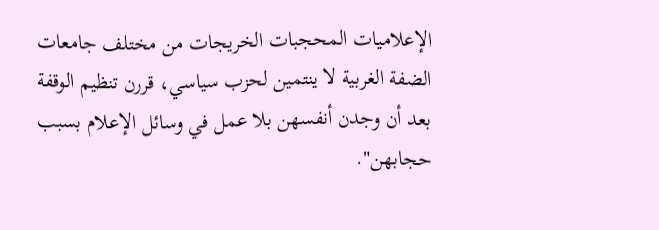الإعلاميات المحجبات الخريجات من مختلف جامعات الضفة الغربية لا ينتمين لحزب سياسي، قررن تنظيم الوقفة بعد أن وجدن أنفسهن بلا عمل في وسائل الإعلام بسبب حجابهن".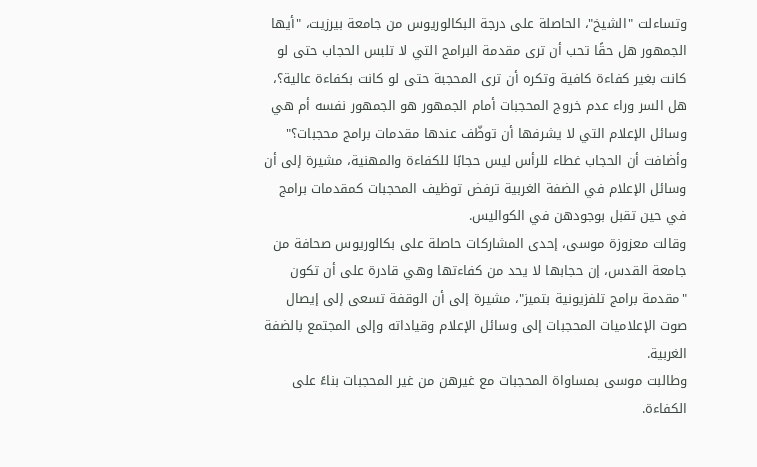وتساءلت "الشيخ"، الحاصلة على درجة البكالوريوس من جامعة بيرزيت، "أيها الجمهور هل حقًا تحب أن ترى مقدمة البرامج التي لا تلبس الحجاب حتى لو كانت بغير كفاءة كافية وتكره أن ترى المحجبة حتى لو كانت بكفاءة عالية؟، هل السر وراء عدم خروج المحجبات أمام الجمهور هو الجمهور نفسه أم هي وسائل الإعلام التي لا يشرفها أن توظّف عندها مقدمات برامج محجبات؟"
وأضافت أن الحجاب غطاء للرأس ليس حجابًا للكفاءة والمهنية، مشيرة إلى أن وسائل الإعلام في الضفة الغربية ترفض توظيف المحجبات كمقدمات برامج في حين تقبل بوجودهن في الكواليس.
وقالت معزوزة موسى، إحدى المشاركات حاصلة على بكالوريوس صحافة من جامعة القدس، إن حجابها لا يحد من كفاءتها وهي قادرة على أن تكون "مقدمة برامج تلفزيونية بتميز"، مشيرة إلى أن الوقفة تسعى إلى إيصال صوت الإعلاميات المحجبات إلى وسائل الإعلام وقياداته وإلى المجتمع بالضفة الغربية.
وطالبت موسى بمساواة المحجبات مع غيرهن من غير المحجبات بناءً على الكفاءة.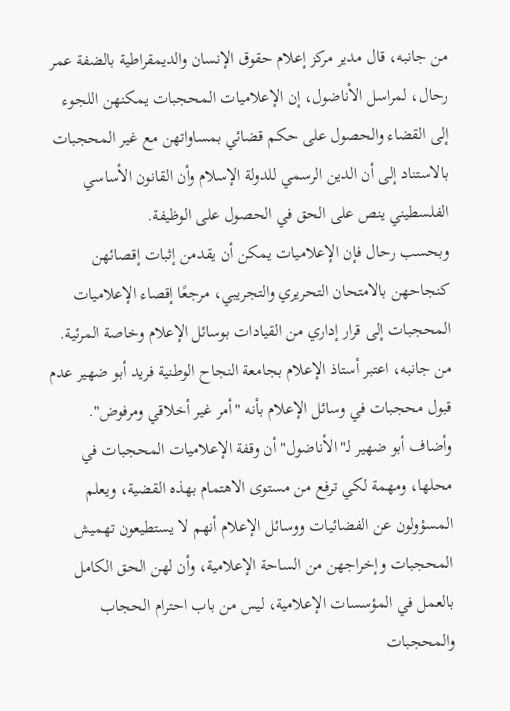من جانبه، قال مدير مركز إعلام حقوق الإنسان والديمقراطية بالضفة عمر رحال، لمراسل الأناضول، إن الإعلاميات المحجبات يمكنهن اللجوء إلى القضاء والحصول على حكم قضائي بمساواتهن مع غير المحجبات بالاستناد إلى أن الدين الرسمي للدولة الإسلام وأن القانون الأساسي الفلسطيني ينص على الحق في الحصول على الوظيفة.
وبحسب رحال فإن الإعلاميات يمكن أن يقدمن إثبات إقصائهن كنجاحهن بالامتحان التحريري والتجريبي، مرجعًا إقصاء الإعلاميات المحجبات إلى قرار إداري من القيادات بوسائل الإعلام وخاصة المرئية.
من جانبه، اعتبر أستاذ الإعلام بجامعة النجاح الوطنية فريد أبو ضهير عدم قبول محجبات في وسائل الإعلام بأنه "أمر غير أخلاقي ومرفوض".
وأضاف أبو ضهير لـ"الأناضول" أن وقفة الإعلاميات المحجبات في محلها، ومهمة لكي ترفع من مستوى الاهتمام بهذه القضية، ويعلم المسؤولون عن الفضائيات ووسائل الإعلام أنهم لا يستطيعون تهميش المحجبات وإخراجهن من الساحة الإعلامية، وأن لهن الحق الكامل بالعمل في المؤسسات الإعلامية، ليس من باب احترام الحجاب والمحجبات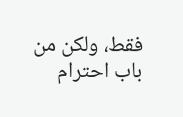فقط، ولكن من باب احترام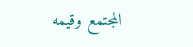المجتمع وقيمه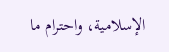الإسلامية، واحترام ما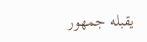يقبله جمهور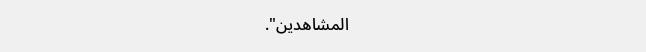المشاهدين".